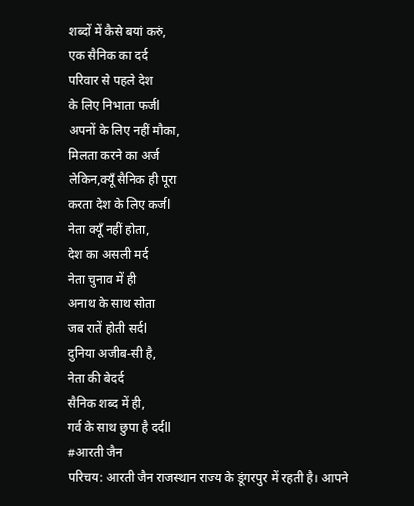शब्दों में कैसे बयां करुं,
एक सैनिक का दर्द
परिवार से पहले देश
के लिए निभाता फर्जl
अपनों के लिए नहीं मौका,
मिलता करने का अर्ज
लेकिन,क्यूँ सैनिक ही पूरा
करता देश के लिए कर्जl
नेता क्यूँ नहीं होता,
देश का असली मर्द
नेता चुनाव में ही
अनाथ के साथ सोता
जब रातें होती सर्दl
दुनिया अजीब-सी है,
नेता की बेदर्द
सैनिक शब्द में ही,
गर्व के साथ छुपा है दर्दll
#आरती जैन
परिचय: आरती जैन राजस्थान राज्य के डूंगरपुर में रहती है। आपने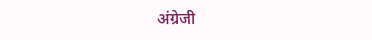अंग्रेजी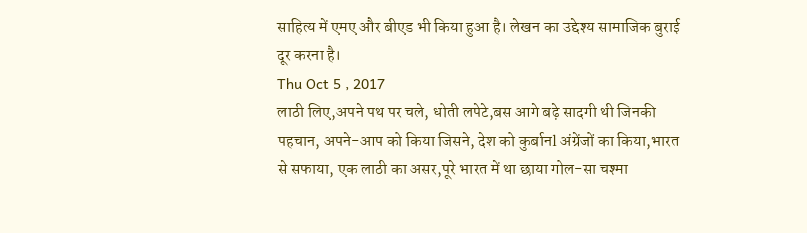साहित्य में एमए और बीएड भी किया हुआ है। लेखन का उद्देश्य सामाजिक बुराई दूर करना है।
Thu Oct 5 , 2017
लाठी लिए,अपने पथ पर चले, धोती लपेटे,बस आगे बढ़े सादगी थी जिनकी पहचान, अपने-आप को किया जिसने, देश को कुर्बानl अंग्रेंजों का किया,भारत से सफाया, एक लाठी का असर,पूरे भारत में था छाया गोल-सा चश्मा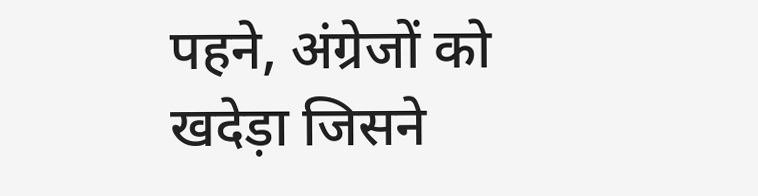पहने, अंग्रेजों को खदेड़ा जिसने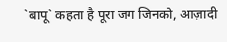`बापू` कहता है पूरा जग जिनको, आज़ादी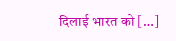दिलाई भारत को […]